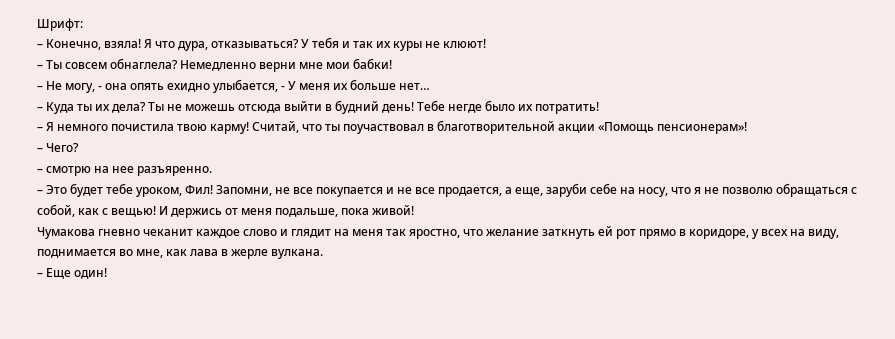Шрифт:
– Конечно, взяла! Я что дура, отказываться? У тебя и так их куры не клюют!
– Ты совсем обнаглела? Немедленно верни мне мои бабки!
– Не могу, - она опять ехидно улыбается, - У меня их больше нет…
– Куда ты их дела? Ты не можешь отсюда выйти в будний день! Тебе негде было их потратить!
– Я немного почистила твою карму! Считай, что ты поучаствовал в благотворительной акции «Помощь пенсионерам»!
– Чего?
– смотрю на нее разъяренно.
– Это будет тебе уроком, Фил! Запомни, не все покупается и не все продается, а еще, заруби себе на носу, что я не позволю обращаться с собой, как с вещью! И держись от меня подальше, пока живой!
Чумакова гневно чеканит каждое слово и глядит на меня так яростно, что желание заткнуть ей рот прямо в коридоре, у всех на виду, поднимается во мне, как лава в жерле вулкана.
– Еще один!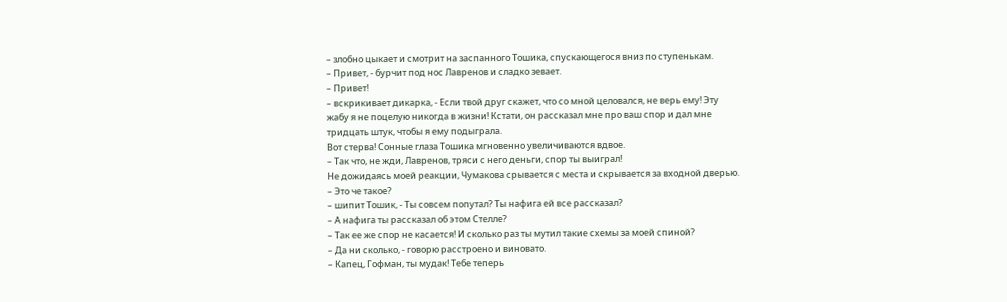– злобно цыкает и смотрит на заспанного Тошика, спускающегося вниз по ступенькам.
– Привет, - бурчит под нос Лавренов и сладко зевает.
– Привет!
– вскрикивает дикарка, - Если твой друг скажет, что со мной целовался, не верь ему! Эту жабу я не поцелую никогда в жизни! Кстати, он рассказал мне про ваш спор и дал мне тридцать штук, чтобы я ему подыграла.
Вот стерва! Сонные глаза Тошика мгновенно увеличиваются вдвое.
– Так что, не жди, Лавренов, тряси с него деньги, спор ты выиграл!
Не дожидаясь моей реакции, Чумакова срывается с места и скрывается за входной дверью.
– Это че такое?
– шипит Тошик, - Ты совсем попутал? Ты нафига ей все рассказал?
– А нафига ты рассказал об этом Стелле?
– Так ее же спор не касается! И сколько раз ты мутил такие схемы за моей спиной?
– Да ни сколько, - говорю расстроено и виновато.
– Капец, Гофман, ты мудак! Тебе теперь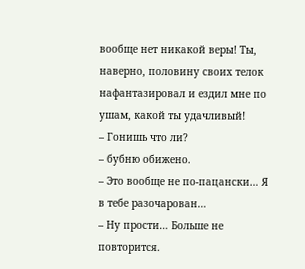вообще нет никакой веры! Ты, наверно, половину своих телок нафантазировал и ездил мне по ушам, какой ты удачливый!
– Гонишь что ли?
– бубню обижено.
– Это вообще не по-пацански… Я в тебе разочарован…
– Ну прости… Больше не повторится.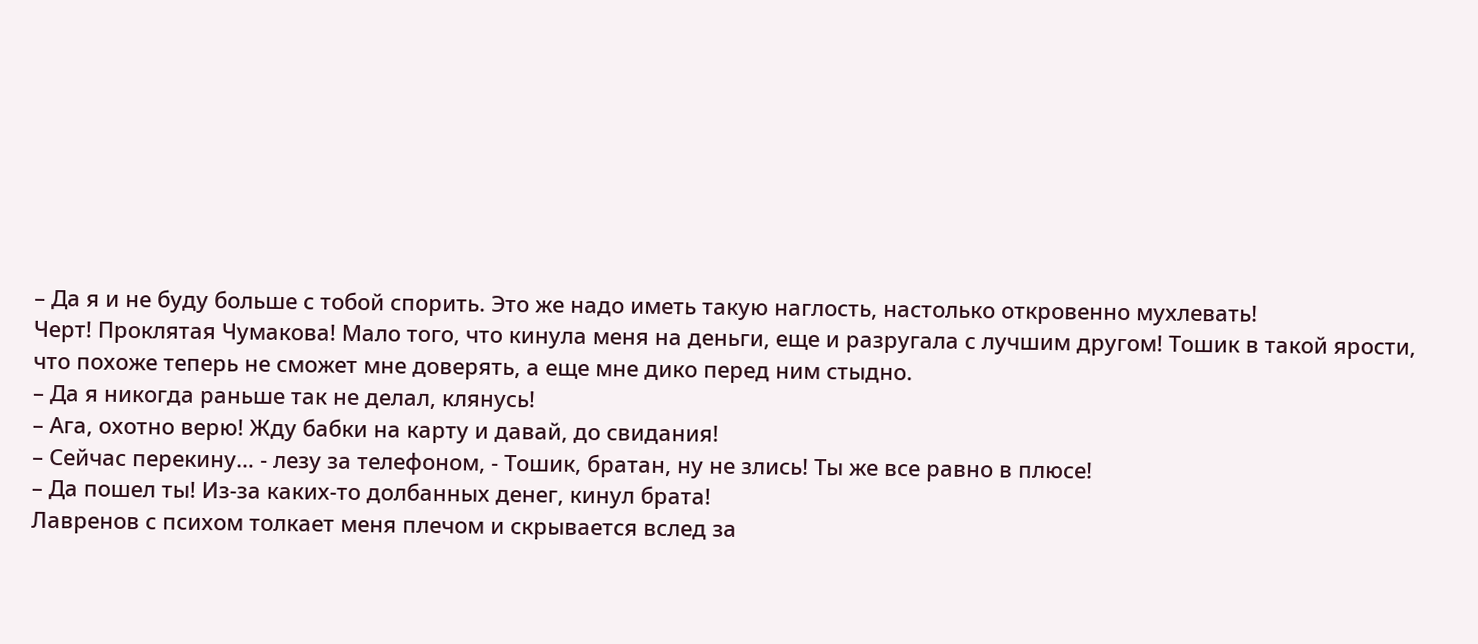– Да я и не буду больше с тобой спорить. Это же надо иметь такую наглость, настолько откровенно мухлевать!
Черт! Проклятая Чумакова! Мало того, что кинула меня на деньги, еще и разругала с лучшим другом! Тошик в такой ярости, что похоже теперь не сможет мне доверять, а еще мне дико перед ним стыдно.
– Да я никогда раньше так не делал, клянусь!
– Ага, охотно верю! Жду бабки на карту и давай, до свидания!
– Сейчас перекину… - лезу за телефоном, - Тошик, братан, ну не злись! Ты же все равно в плюсе!
– Да пошел ты! Из-за каких-то долбанных денег, кинул брата!
Лавренов с психом толкает меня плечом и скрывается вслед за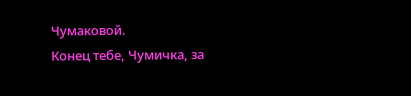Чумаковой.
Конец тебе, Чумичка, за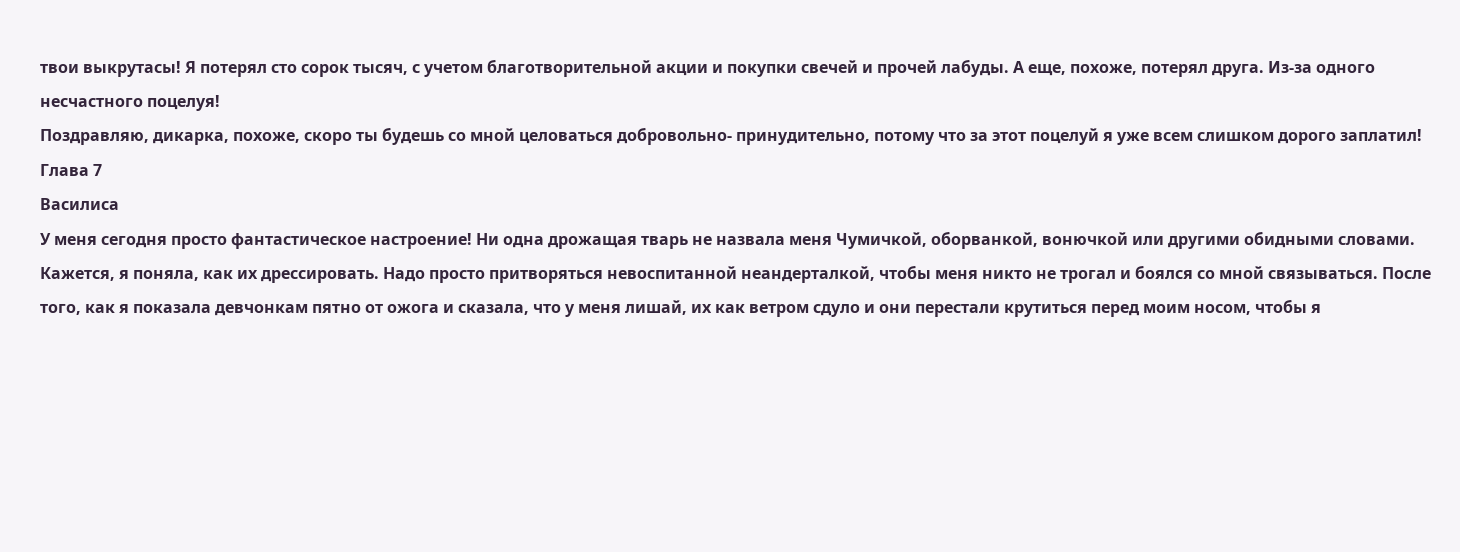твои выкрутасы! Я потерял сто сорок тысяч, с учетом благотворительной акции и покупки свечей и прочей лабуды. А еще, похоже, потерял друга. Из-за одного несчастного поцелуя!
Поздравляю, дикарка, похоже, скоро ты будешь со мной целоваться добровольно- принудительно, потому что за этот поцелуй я уже всем слишком дорого заплатил!
Глава 7
Василиса
У меня сегодня просто фантастическое настроение! Ни одна дрожащая тварь не назвала меня Чумичкой, оборванкой, вонючкой или другими обидными словами. Кажется, я поняла, как их дрессировать. Надо просто притворяться невоспитанной неандерталкой, чтобы меня никто не трогал и боялся со мной связываться. После того, как я показала девчонкам пятно от ожога и сказала, что у меня лишай, их как ветром сдуло и они перестали крутиться перед моим носом, чтобы я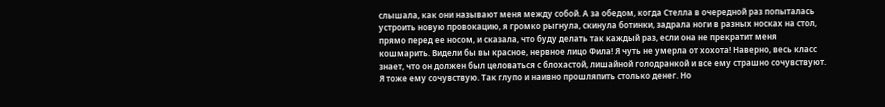слышала, как они называют меня между собой. А за обедом, когда Стелла в очередной раз попыталась устроить новую провокацию, я громко рыгнула, скинула ботинки, задрала ноги в разных носках на стол, прямо перед ее носом, и сказала, что буду делать так каждый раз, если она не прекратит меня кошмарить. Видели бы вы красное, нервное лицо Фила! Я чуть не умерла от хохота! Наверно, весь класс знает, что он должен был целоваться с блохастой, лишайной голодранкой и все ему страшно сочувствуют. Я тоже ему сочувствую. Так глупо и наивно прошляпить столько денег. Но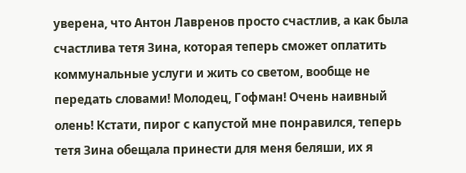уверена, что Антон Лавренов просто счастлив, а как была счастлива тетя Зина, которая теперь сможет оплатить коммунальные услуги и жить со светом, вообще не передать словами! Молодец, Гофман! Очень наивный олень! Кстати, пирог с капустой мне понравился, теперь тетя Зина обещала принести для меня беляши, их я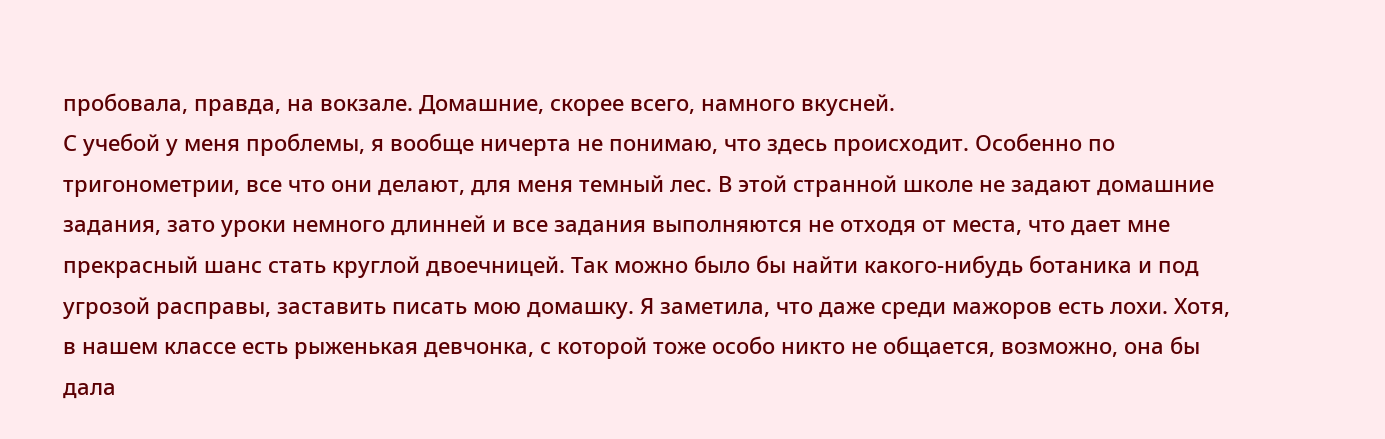пробовала, правда, на вокзале. Домашние, скорее всего, намного вкусней.
С учебой у меня проблемы, я вообще ничерта не понимаю, что здесь происходит. Особенно по тригонометрии, все что они делают, для меня темный лес. В этой странной школе не задают домашние задания, зато уроки немного длинней и все задания выполняются не отходя от места, что дает мне прекрасный шанс стать круглой двоечницей. Так можно было бы найти какого-нибудь ботаника и под угрозой расправы, заставить писать мою домашку. Я заметила, что даже среди мажоров есть лохи. Хотя, в нашем классе есть рыженькая девчонка, с которой тоже особо никто не общается, возможно, она бы дала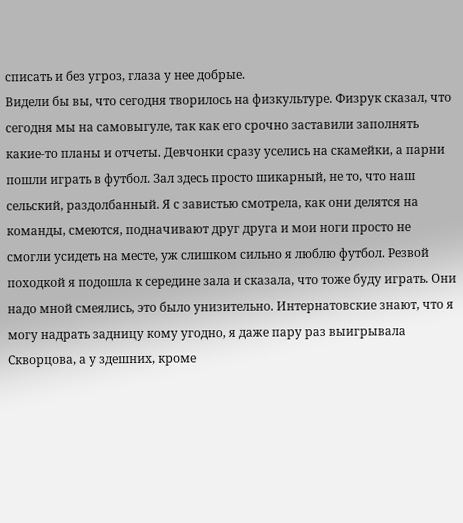списать и без угроз, глаза у нее добрые.
Видели бы вы, что сегодня творилось на физкультуре. Физрук сказал, что сегодня мы на самовыгуле, так как его срочно заставили заполнять какие-то планы и отчеты. Девчонки сразу уселись на скамейки, а парни пошли играть в футбол. Зал здесь просто шикарный, не то, что наш сельский, раздолбанный. Я с завистью смотрела, как они делятся на команды, смеются, подначивают друг друга и мои ноги просто не смогли усидеть на месте, уж слишком сильно я люблю футбол. Резвой походкой я подошла к середине зала и сказала, что тоже буду играть. Они надо мной смеялись, это было унизительно. Интернатовские знают, что я могу надрать задницу кому угодно, я даже пару раз выигрывала Скворцова, а у здешних, кроме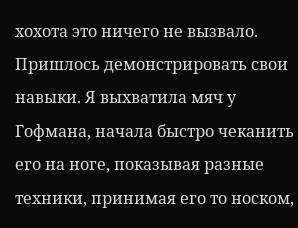хохота это ничего не вызвало. Пришлось демонстрировать свои навыки. Я выхватила мяч у Гофмана, начала быстро чеканить его на ноге, показывая разные техники, принимая его то носком,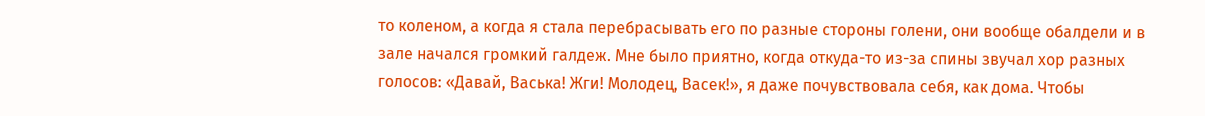то коленом, а когда я стала перебрасывать его по разные стороны голени, они вообще обалдели и в зале начался громкий галдеж. Мне было приятно, когда откуда-то из-за спины звучал хор разных голосов: «Давай, Васька! Жги! Молодец, Васек!», я даже почувствовала себя, как дома. Чтобы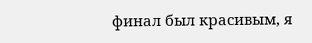финал был красивым, я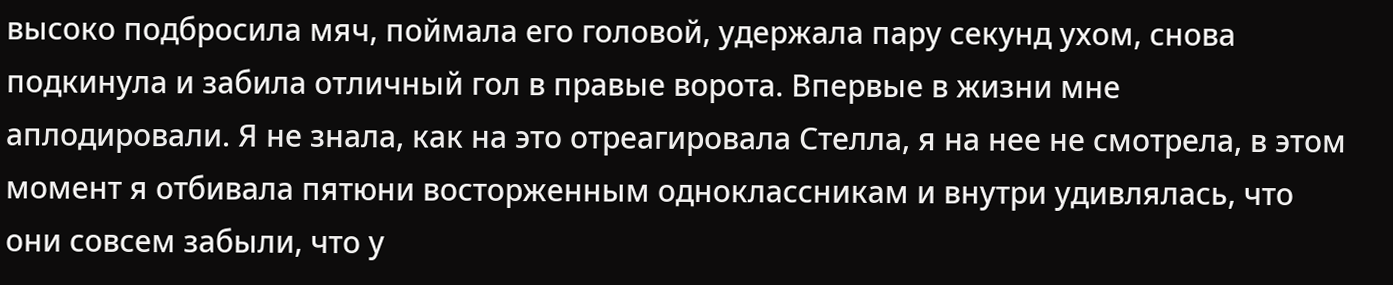высоко подбросила мяч, поймала его головой, удержала пару секунд ухом, снова подкинула и забила отличный гол в правые ворота. Впервые в жизни мне аплодировали. Я не знала, как на это отреагировала Стелла, я на нее не смотрела, в этом момент я отбивала пятюни восторженным одноклассникам и внутри удивлялась, что они совсем забыли, что у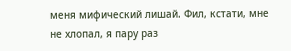меня мифический лишай. Фил, кстати, мне не хлопал, я пару раз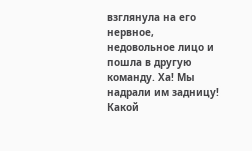взглянула на его нервное, недовольное лицо и пошла в другую команду. Ха! Мы надрали им задницу! Какой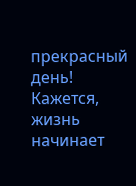прекрасный день! Кажется, жизнь начинает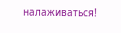налаживаться!